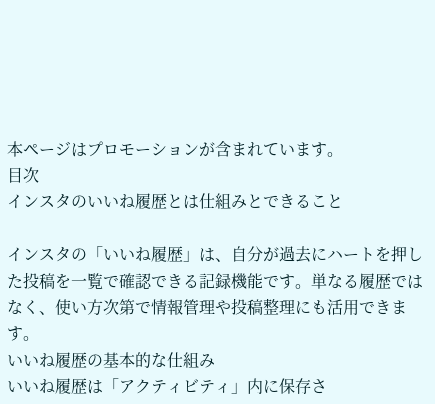本ページはプロモーションが含まれています。
目次
インスタのいいね履歴とは仕組みとできること

インスタの「いいね履歴」は、自分が過去にハートを押した投稿を一覧で確認できる記録機能です。単なる履歴ではなく、使い方次第で情報管理や投稿整理にも活用できます。
いいね履歴の基本的な仕組み
いいね履歴は「アクティビティ」内に保存さ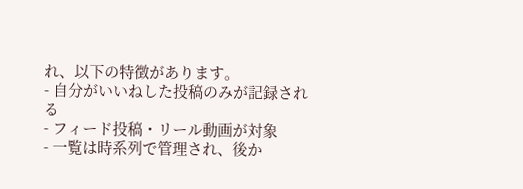れ、以下の特徴があります。
- 自分がいいねした投稿のみが記録される
- フィード投稿・リール動画が対象
- 一覧は時系列で管理され、後か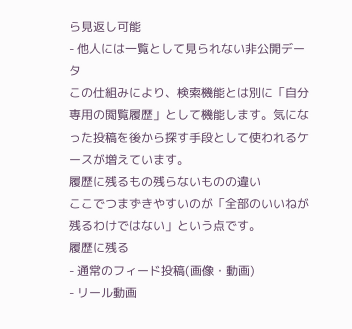ら見返し可能
- 他人には一覧として見られない非公開データ
この仕組みにより、検索機能とは別に「自分専用の閲覧履歴」として機能します。気になった投稿を後から探す手段として使われるケースが増えています。
履歴に残るもの残らないものの違い
ここでつまずきやすいのが「全部のいいねが残るわけではない」という点です。
履歴に残る
- 通常のフィード投稿(画像・動画)
- リール動画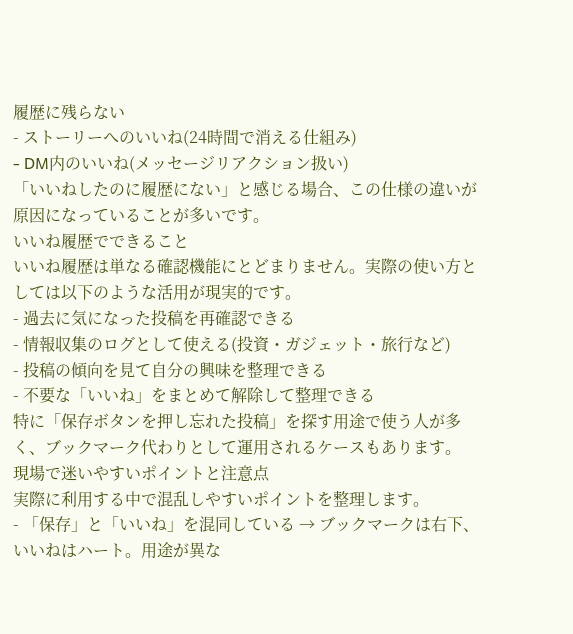履歴に残らない
- ストーリーへのいいね(24時間で消える仕組み)
- DM内のいいね(メッセージリアクション扱い)
「いいねしたのに履歴にない」と感じる場合、この仕様の違いが原因になっていることが多いです。
いいね履歴でできること
いいね履歴は単なる確認機能にとどまりません。実際の使い方としては以下のような活用が現実的です。
- 過去に気になった投稿を再確認できる
- 情報収集のログとして使える(投資・ガジェット・旅行など)
- 投稿の傾向を見て自分の興味を整理できる
- 不要な「いいね」をまとめて解除して整理できる
特に「保存ボタンを押し忘れた投稿」を探す用途で使う人が多く、ブックマーク代わりとして運用されるケースもあります。
現場で迷いやすいポイントと注意点
実際に利用する中で混乱しやすいポイントを整理します。
- 「保存」と「いいね」を混同している → ブックマークは右下、いいねはハート。用途が異な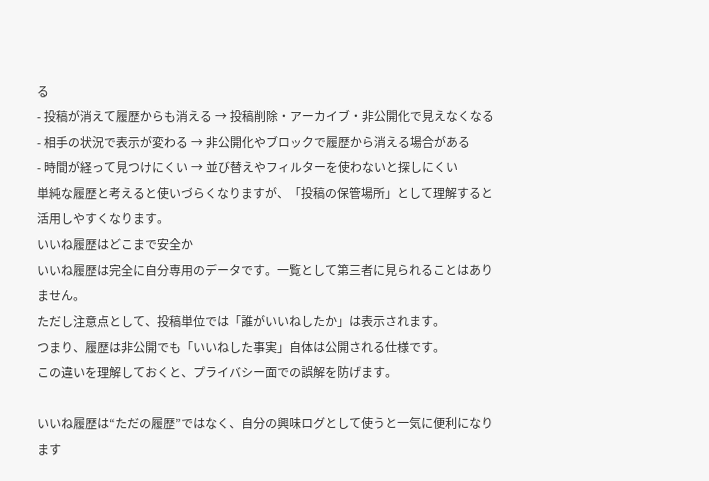る
- 投稿が消えて履歴からも消える → 投稿削除・アーカイブ・非公開化で見えなくなる
- 相手の状況で表示が変わる → 非公開化やブロックで履歴から消える場合がある
- 時間が経って見つけにくい → 並び替えやフィルターを使わないと探しにくい
単純な履歴と考えると使いづらくなりますが、「投稿の保管場所」として理解すると活用しやすくなります。
いいね履歴はどこまで安全か
いいね履歴は完全に自分専用のデータです。一覧として第三者に見られることはありません。
ただし注意点として、投稿単位では「誰がいいねしたか」は表示されます。
つまり、履歴は非公開でも「いいねした事実」自体は公開される仕様です。
この違いを理解しておくと、プライバシー面での誤解を防げます。

いいね履歴は“ただの履歴”ではなく、自分の興味ログとして使うと一気に便利になります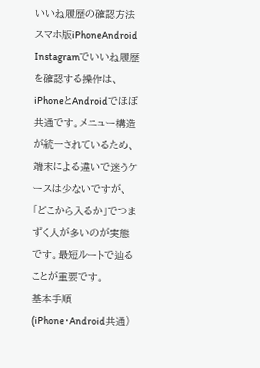いいね履歴の確認方法スマホ版iPhoneAndroid
Instagramでいいね履歴を確認する操作は、iPhoneとAndroidでほぼ共通です。メニュー構造が統一されているため、端末による違いで迷うケースは少ないですが、「どこから入るか」でつまずく人が多いのが実態です。最短ルートで辿ることが重要です。
基本手順(iPhone・Android共通)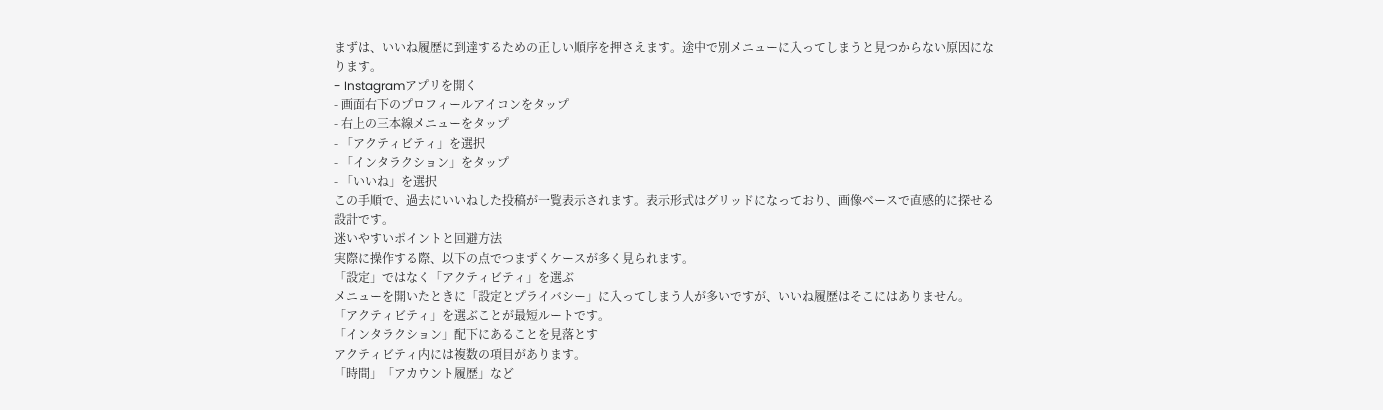まずは、いいね履歴に到達するための正しい順序を押さえます。途中で別メニューに入ってしまうと見つからない原因になります。
- Instagramアプリを開く
- 画面右下のプロフィールアイコンをタップ
- 右上の三本線メニューをタップ
- 「アクティビティ」を選択
- 「インタラクション」をタップ
- 「いいね」を選択
この手順で、過去にいいねした投稿が一覧表示されます。表示形式はグリッドになっており、画像ベースで直感的に探せる設計です。
迷いやすいポイントと回避方法
実際に操作する際、以下の点でつまずくケースが多く見られます。
「設定」ではなく「アクティビティ」を選ぶ
メニューを開いたときに「設定とプライバシー」に入ってしまう人が多いですが、いいね履歴はそこにはありません。
「アクティビティ」を選ぶことが最短ルートです。
「インタラクション」配下にあることを見落とす
アクティビティ内には複数の項目があります。
「時間」「アカウント履歴」など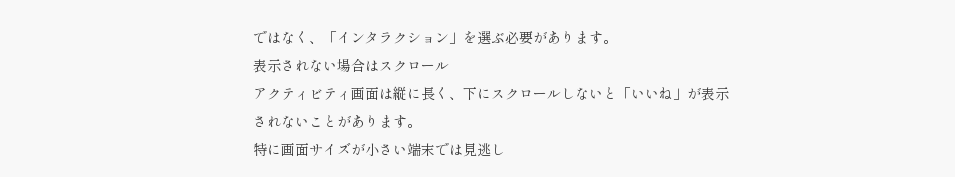ではなく、「インタラクション」を選ぶ必要があります。
表示されない場合はスクロール
アクティビティ画面は縦に長く、下にスクロールしないと「いいね」が表示されないことがあります。
特に画面サイズが小さい端末では見逃し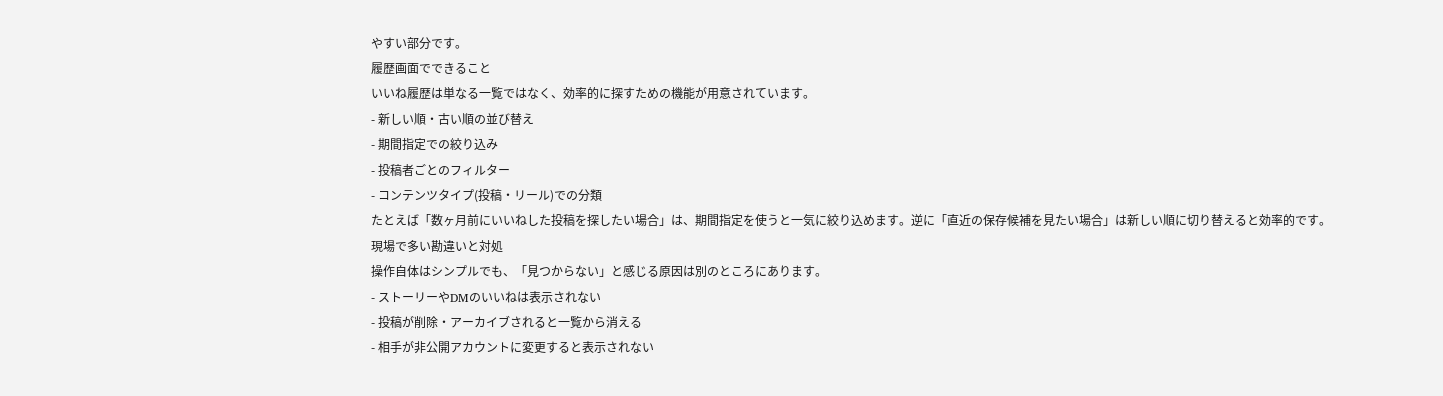やすい部分です。
履歴画面でできること
いいね履歴は単なる一覧ではなく、効率的に探すための機能が用意されています。
- 新しい順・古い順の並び替え
- 期間指定での絞り込み
- 投稿者ごとのフィルター
- コンテンツタイプ(投稿・リール)での分類
たとえば「数ヶ月前にいいねした投稿を探したい場合」は、期間指定を使うと一気に絞り込めます。逆に「直近の保存候補を見たい場合」は新しい順に切り替えると効率的です。
現場で多い勘違いと対処
操作自体はシンプルでも、「見つからない」と感じる原因は別のところにあります。
- ストーリーやDMのいいねは表示されない
- 投稿が削除・アーカイブされると一覧から消える
- 相手が非公開アカウントに変更すると表示されない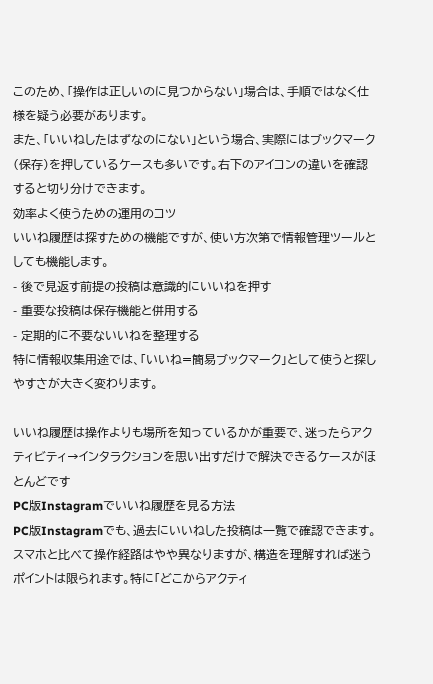このため、「操作は正しいのに見つからない」場合は、手順ではなく仕様を疑う必要があります。
また、「いいねしたはずなのにない」という場合、実際にはブックマーク(保存)を押しているケースも多いです。右下のアイコンの違いを確認すると切り分けできます。
効率よく使うための運用のコツ
いいね履歴は探すための機能ですが、使い方次第で情報管理ツールとしても機能します。
- 後で見返す前提の投稿は意識的にいいねを押す
- 重要な投稿は保存機能と併用する
- 定期的に不要ないいねを整理する
特に情報収集用途では、「いいね=簡易ブックマーク」として使うと探しやすさが大きく変わります。

いいね履歴は操作よりも場所を知っているかが重要で、迷ったらアクティビティ→インタラクションを思い出すだけで解決できるケースがほとんどです
PC版Instagramでいいね履歴を見る方法
PC版Instagramでも、過去にいいねした投稿は一覧で確認できます。スマホと比べて操作経路はやや異なりますが、構造を理解すれば迷うポイントは限られます。特に「どこからアクティ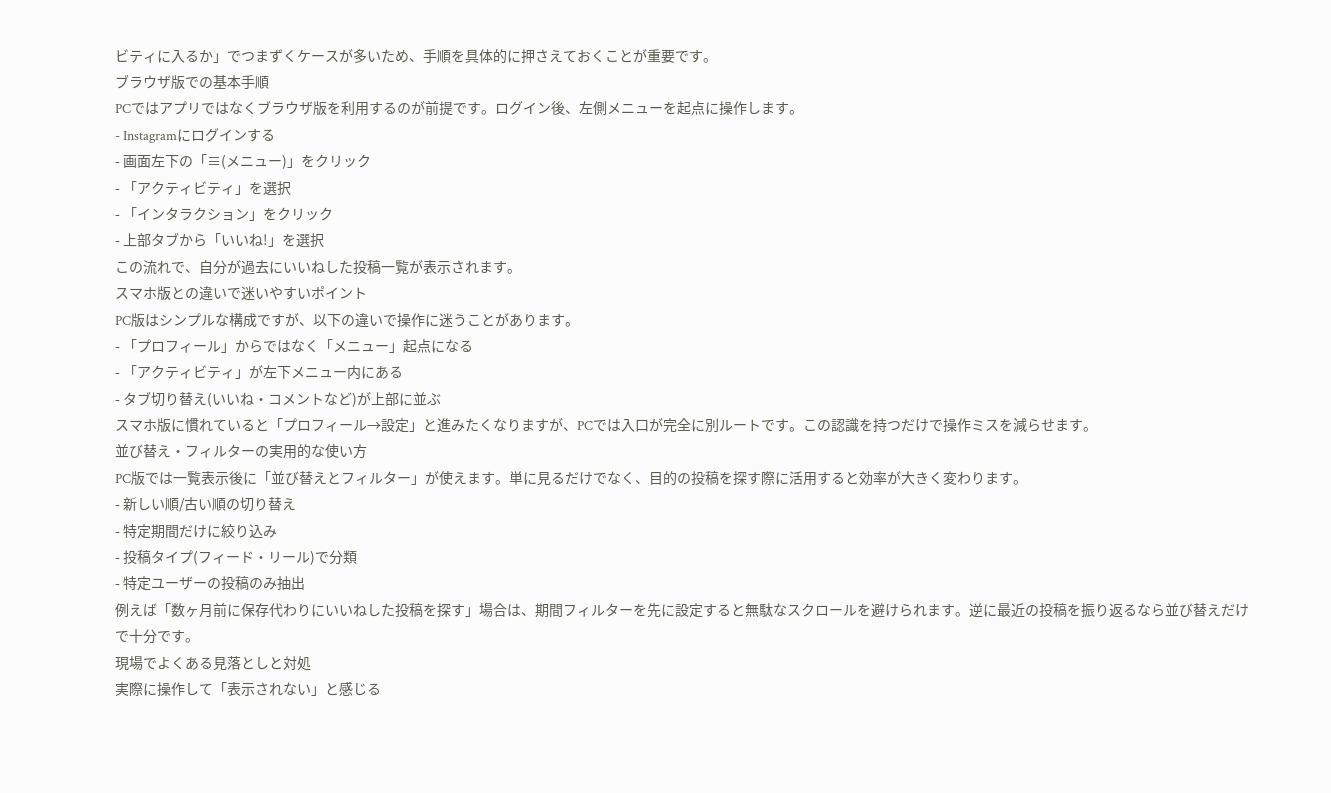ビティに入るか」でつまずくケースが多いため、手順を具体的に押さえておくことが重要です。
ブラウザ版での基本手順
PCではアプリではなくブラウザ版を利用するのが前提です。ログイン後、左側メニューを起点に操作します。
- Instagramにログインする
- 画面左下の「≡(メニュー)」をクリック
- 「アクティビティ」を選択
- 「インタラクション」をクリック
- 上部タブから「いいね!」を選択
この流れで、自分が過去にいいねした投稿一覧が表示されます。
スマホ版との違いで迷いやすいポイント
PC版はシンプルな構成ですが、以下の違いで操作に迷うことがあります。
- 「プロフィール」からではなく「メニュー」起点になる
- 「アクティビティ」が左下メニュー内にある
- タブ切り替え(いいね・コメントなど)が上部に並ぶ
スマホ版に慣れていると「プロフィール→設定」と進みたくなりますが、PCでは入口が完全に別ルートです。この認識を持つだけで操作ミスを減らせます。
並び替え・フィルターの実用的な使い方
PC版では一覧表示後に「並び替えとフィルター」が使えます。単に見るだけでなく、目的の投稿を探す際に活用すると効率が大きく変わります。
- 新しい順/古い順の切り替え
- 特定期間だけに絞り込み
- 投稿タイプ(フィード・リール)で分類
- 特定ユーザーの投稿のみ抽出
例えば「数ヶ月前に保存代わりにいいねした投稿を探す」場合は、期間フィルターを先に設定すると無駄なスクロールを避けられます。逆に最近の投稿を振り返るなら並び替えだけで十分です。
現場でよくある見落としと対処
実際に操作して「表示されない」と感じる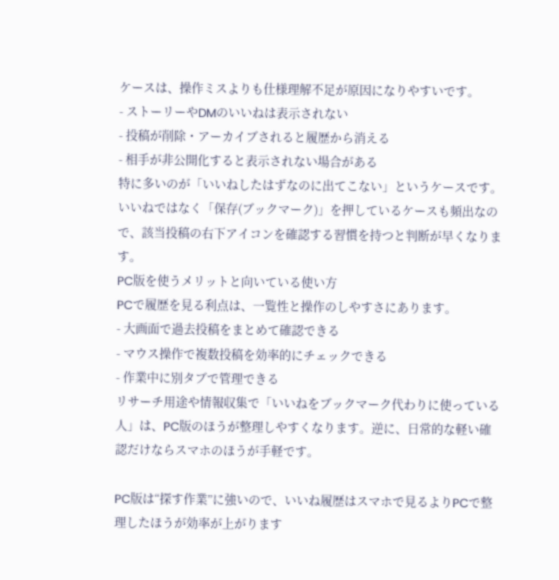ケースは、操作ミスよりも仕様理解不足が原因になりやすいです。
- ストーリーやDMのいいねは表示されない
- 投稿が削除・アーカイブされると履歴から消える
- 相手が非公開化すると表示されない場合がある
特に多いのが「いいねしたはずなのに出てこない」というケースです。いいねではなく「保存(ブックマーク)」を押しているケースも頻出なので、該当投稿の右下アイコンを確認する習慣を持つと判断が早くなります。
PC版を使うメリットと向いている使い方
PCで履歴を見る利点は、一覧性と操作のしやすさにあります。
- 大画面で過去投稿をまとめて確認できる
- マウス操作で複数投稿を効率的にチェックできる
- 作業中に別タブで管理できる
リサーチ用途や情報収集で「いいねをブックマーク代わりに使っている人」は、PC版のほうが整理しやすくなります。逆に、日常的な軽い確認だけならスマホのほうが手軽です。

PC版は“探す作業”に強いので、いいね履歴はスマホで見るよりPCで整理したほうが効率が上がります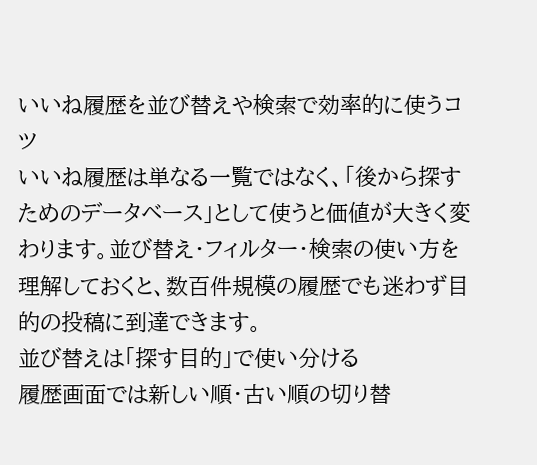いいね履歴を並び替えや検索で効率的に使うコツ
いいね履歴は単なる一覧ではなく、「後から探すためのデータベース」として使うと価値が大きく変わります。並び替え・フィルター・検索の使い方を理解しておくと、数百件規模の履歴でも迷わず目的の投稿に到達できます。
並び替えは「探す目的」で使い分ける
履歴画面では新しい順・古い順の切り替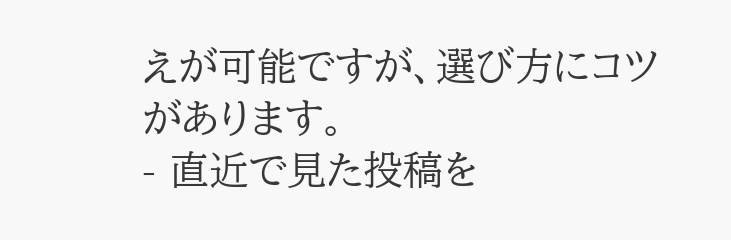えが可能ですが、選び方にコツがあります。
- 直近で見た投稿を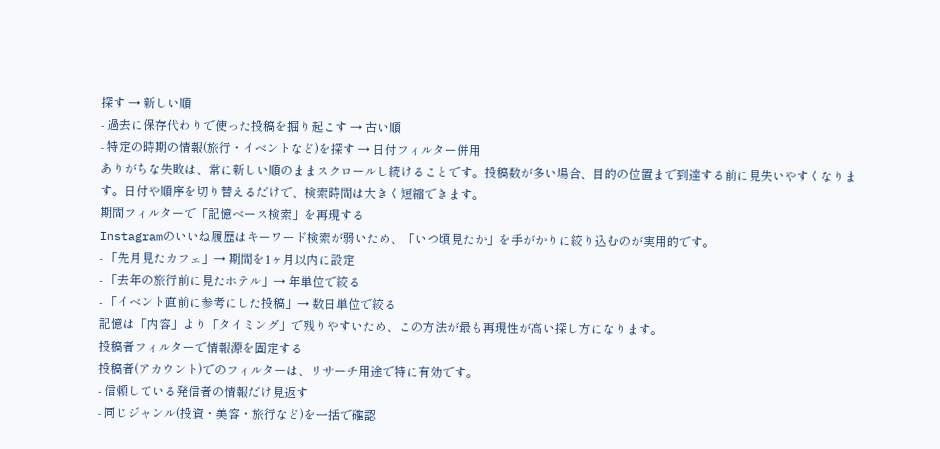探す → 新しい順
- 過去に保存代わりで使った投稿を掘り起こす → 古い順
- 特定の時期の情報(旅行・イベントなど)を探す → 日付フィルター併用
ありがちな失敗は、常に新しい順のままスクロールし続けることです。投稿数が多い場合、目的の位置まで到達する前に見失いやすくなります。日付や順序を切り替えるだけで、検索時間は大きく短縮できます。
期間フィルターで「記憶ベース検索」を再現する
Instagramのいいね履歴はキーワード検索が弱いため、「いつ頃見たか」を手がかりに絞り込むのが実用的です。
- 「先月見たカフェ」→ 期間を1ヶ月以内に設定
- 「去年の旅行前に見たホテル」→ 年単位で絞る
- 「イベント直前に参考にした投稿」→ 数日単位で絞る
記憶は「内容」より「タイミング」で残りやすいため、この方法が最も再現性が高い探し方になります。
投稿者フィルターで情報源を固定する
投稿者(アカウント)でのフィルターは、リサーチ用途で特に有効です。
- 信頼している発信者の情報だけ見返す
- 同じジャンル(投資・美容・旅行など)を一括で確認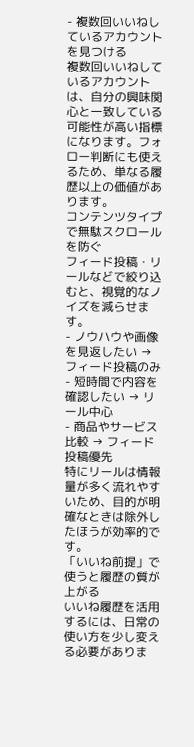- 複数回いいねしているアカウントを見つける
複数回いいねしているアカウントは、自分の興味関心と一致している可能性が高い指標になります。フォロー判断にも使えるため、単なる履歴以上の価値があります。
コンテンツタイプで無駄スクロールを防ぐ
フィード投稿・リールなどで絞り込むと、視覚的なノイズを減らせます。
- ノウハウや画像を見返したい → フィード投稿のみ
- 短時間で内容を確認したい → リール中心
- 商品やサービス比較 → フィード投稿優先
特にリールは情報量が多く流れやすいため、目的が明確なときは除外したほうが効率的です。
「いいね前提」で使うと履歴の質が上がる
いいね履歴を活用するには、日常の使い方を少し変える必要がありま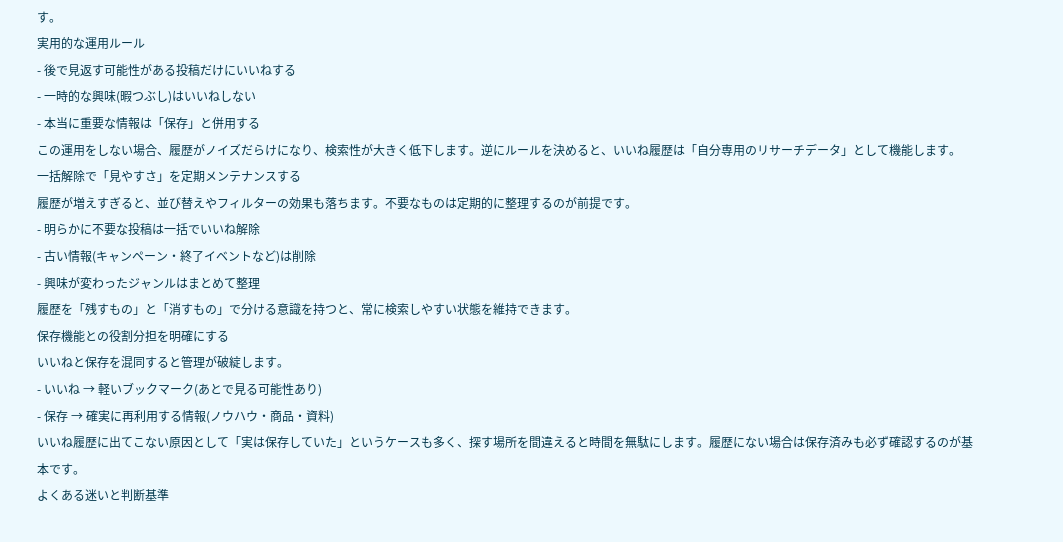す。
実用的な運用ルール
- 後で見返す可能性がある投稿だけにいいねする
- 一時的な興味(暇つぶし)はいいねしない
- 本当に重要な情報は「保存」と併用する
この運用をしない場合、履歴がノイズだらけになり、検索性が大きく低下します。逆にルールを決めると、いいね履歴は「自分専用のリサーチデータ」として機能します。
一括解除で「見やすさ」を定期メンテナンスする
履歴が増えすぎると、並び替えやフィルターの効果も落ちます。不要なものは定期的に整理するのが前提です。
- 明らかに不要な投稿は一括でいいね解除
- 古い情報(キャンペーン・終了イベントなど)は削除
- 興味が変わったジャンルはまとめて整理
履歴を「残すもの」と「消すもの」で分ける意識を持つと、常に検索しやすい状態を維持できます。
保存機能との役割分担を明確にする
いいねと保存を混同すると管理が破綻します。
- いいね → 軽いブックマーク(あとで見る可能性あり)
- 保存 → 確実に再利用する情報(ノウハウ・商品・資料)
いいね履歴に出てこない原因として「実は保存していた」というケースも多く、探す場所を間違えると時間を無駄にします。履歴にない場合は保存済みも必ず確認するのが基本です。
よくある迷いと判断基準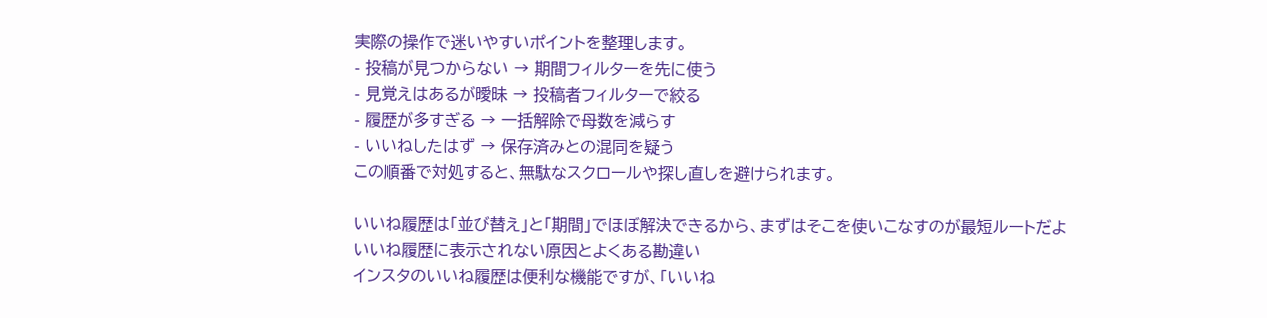実際の操作で迷いやすいポイントを整理します。
- 投稿が見つからない → 期間フィルターを先に使う
- 見覚えはあるが曖昧 → 投稿者フィルターで絞る
- 履歴が多すぎる → 一括解除で母数を減らす
- いいねしたはず → 保存済みとの混同を疑う
この順番で対処すると、無駄なスクロールや探し直しを避けられます。

いいね履歴は「並び替え」と「期間」でほぼ解決できるから、まずはそこを使いこなすのが最短ルートだよ
いいね履歴に表示されない原因とよくある勘違い
インスタのいいね履歴は便利な機能ですが、「いいね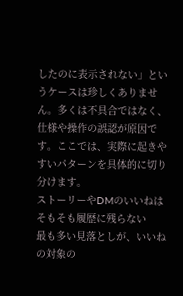したのに表示されない」というケースは珍しくありません。多くは不具合ではなく、仕様や操作の誤認が原因です。ここでは、実際に起きやすいパターンを具体的に切り分けます。
ストーリーやDMのいいねはそもそも履歴に残らない
最も多い見落としが、いいねの対象の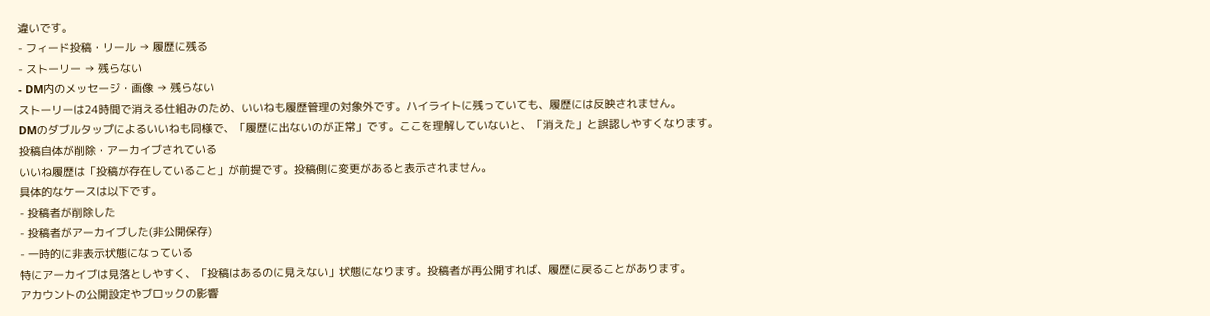違いです。
- フィード投稿・リール → 履歴に残る
- ストーリー → 残らない
- DM内のメッセージ・画像 → 残らない
ストーリーは24時間で消える仕組みのため、いいねも履歴管理の対象外です。ハイライトに残っていても、履歴には反映されません。
DMのダブルタップによるいいねも同様で、「履歴に出ないのが正常」です。ここを理解していないと、「消えた」と誤認しやすくなります。
投稿自体が削除・アーカイブされている
いいね履歴は「投稿が存在していること」が前提です。投稿側に変更があると表示されません。
具体的なケースは以下です。
- 投稿者が削除した
- 投稿者がアーカイブした(非公開保存)
- 一時的に非表示状態になっている
特にアーカイブは見落としやすく、「投稿はあるのに見えない」状態になります。投稿者が再公開すれば、履歴に戻ることがあります。
アカウントの公開設定やブロックの影響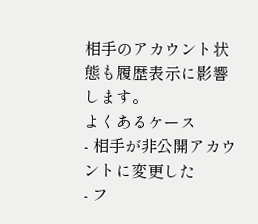相手のアカウント状態も履歴表示に影響します。
よくあるケース
- 相手が非公開アカウントに変更した
- フ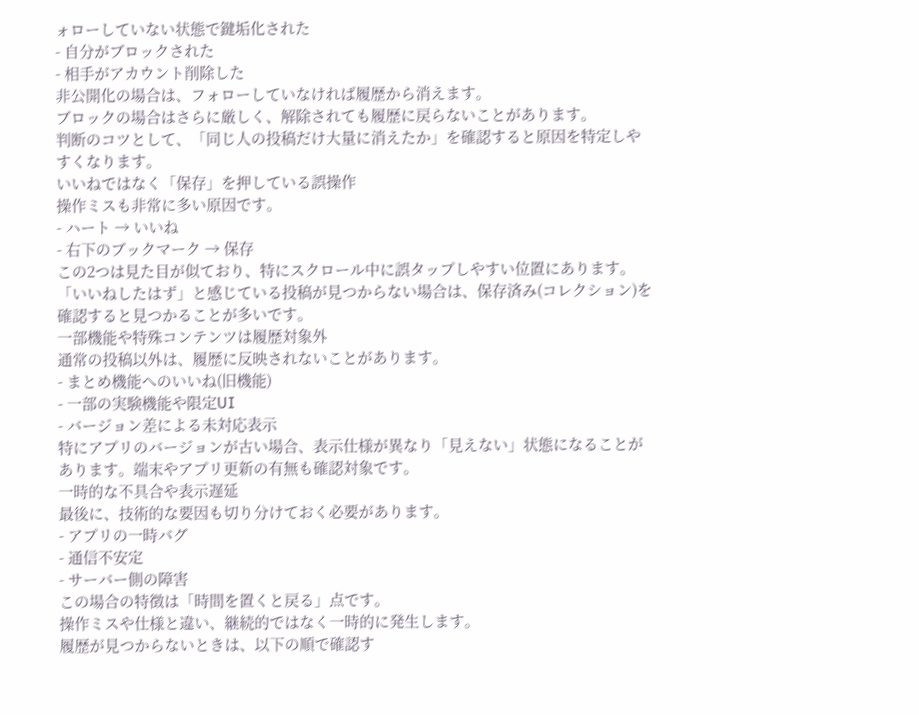ォローしていない状態で鍵垢化された
- 自分がブロックされた
- 相手がアカウント削除した
非公開化の場合は、フォローしていなければ履歴から消えます。
ブロックの場合はさらに厳しく、解除されても履歴に戻らないことがあります。
判断のコツとして、「同じ人の投稿だけ大量に消えたか」を確認すると原因を特定しやすくなります。
いいねではなく「保存」を押している誤操作
操作ミスも非常に多い原因です。
- ハート → いいね
- 右下のブックマーク → 保存
この2つは見た目が似ており、特にスクロール中に誤タップしやすい位置にあります。
「いいねしたはず」と感じている投稿が見つからない場合は、保存済み(コレクション)を確認すると見つかることが多いです。
一部機能や特殊コンテンツは履歴対象外
通常の投稿以外は、履歴に反映されないことがあります。
- まとめ機能へのいいね(旧機能)
- 一部の実験機能や限定UI
- バージョン差による未対応表示
特にアプリのバージョンが古い場合、表示仕様が異なり「見えない」状態になることがあります。端末やアプリ更新の有無も確認対象です。
一時的な不具合や表示遅延
最後に、技術的な要因も切り分けておく必要があります。
- アプリの一時バグ
- 通信不安定
- サーバー側の障害
この場合の特徴は「時間を置くと戻る」点です。
操作ミスや仕様と違い、継続的ではなく一時的に発生します。
履歴が見つからないときは、以下の順で確認す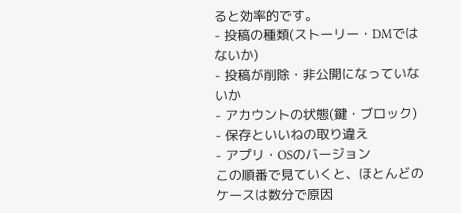ると効率的です。
- 投稿の種類(ストーリー・DMではないか)
- 投稿が削除・非公開になっていないか
- アカウントの状態(鍵・ブロック)
- 保存といいねの取り違え
- アプリ・OSのバージョン
この順番で見ていくと、ほとんどのケースは数分で原因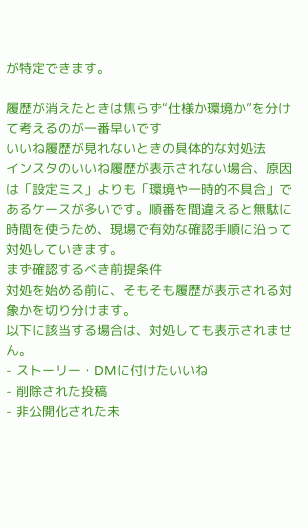が特定できます。

履歴が消えたときは焦らず“仕様か環境か”を分けて考えるのが一番早いです
いいね履歴が見れないときの具体的な対処法
インスタのいいね履歴が表示されない場合、原因は「設定ミス」よりも「環境や一時的不具合」であるケースが多いです。順番を間違えると無駄に時間を使うため、現場で有効な確認手順に沿って対処していきます。
まず確認するべき前提条件
対処を始める前に、そもそも履歴が表示される対象かを切り分けます。
以下に該当する場合は、対処しても表示されません。
- ストーリー・DMに付けたいいね
- 削除された投稿
- 非公開化された未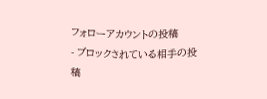フォローアカウントの投稿
- ブロックされている相手の投稿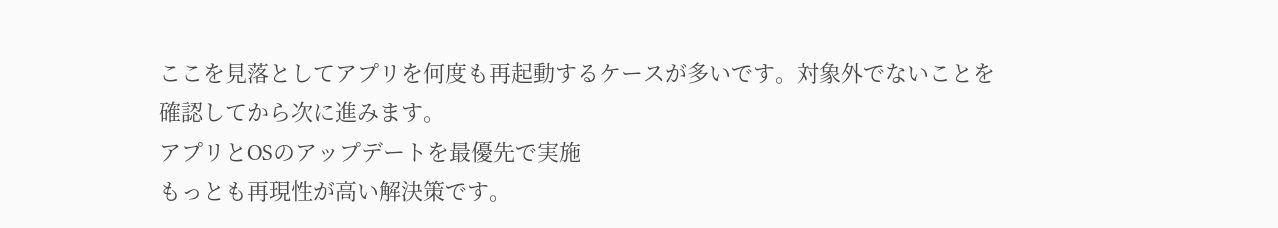ここを見落としてアプリを何度も再起動するケースが多いです。対象外でないことを確認してから次に進みます。
アプリとOSのアップデートを最優先で実施
もっとも再現性が高い解決策です。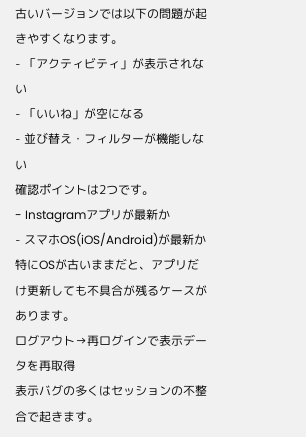古いバージョンでは以下の問題が起きやすくなります。
- 「アクティビティ」が表示されない
- 「いいね」が空になる
- 並び替え・フィルターが機能しない
確認ポイントは2つです。
- Instagramアプリが最新か
- スマホOS(iOS/Android)が最新か
特にOSが古いままだと、アプリだけ更新しても不具合が残るケースがあります。
ログアウト→再ログインで表示データを再取得
表示バグの多くはセッションの不整合で起きます。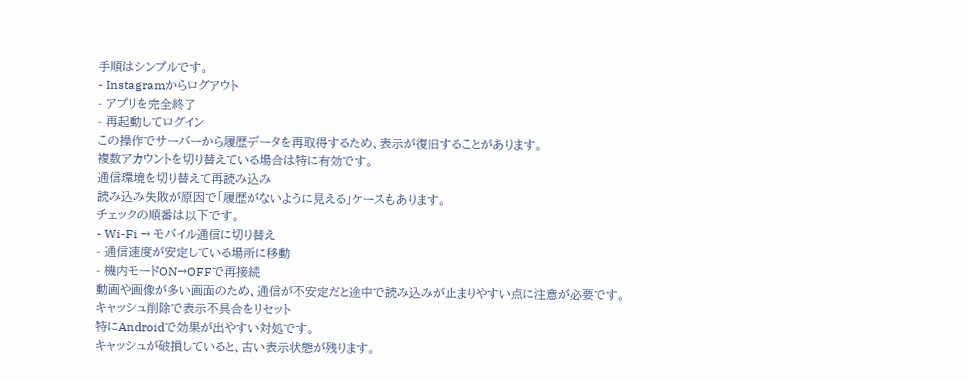手順はシンプルです。
- Instagramからログアウト
- アプリを完全終了
- 再起動してログイン
この操作でサーバーから履歴データを再取得するため、表示が復旧することがあります。
複数アカウントを切り替えている場合は特に有効です。
通信環境を切り替えて再読み込み
読み込み失敗が原因で「履歴がないように見える」ケースもあります。
チェックの順番は以下です。
- Wi-Fi → モバイル通信に切り替え
- 通信速度が安定している場所に移動
- 機内モードON→OFFで再接続
動画や画像が多い画面のため、通信が不安定だと途中で読み込みが止まりやすい点に注意が必要です。
キャッシュ削除で表示不具合をリセット
特にAndroidで効果が出やすい対処です。
キャッシュが破損していると、古い表示状態が残ります。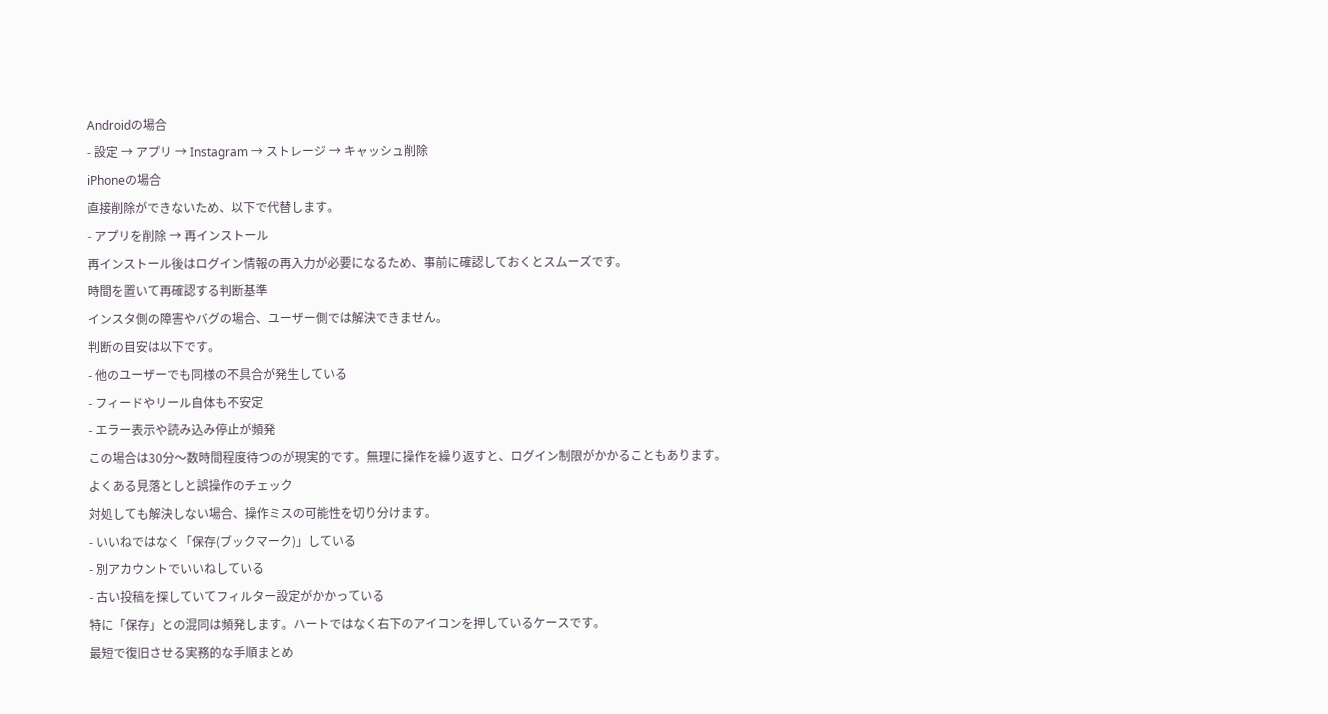Androidの場合
- 設定 → アプリ → Instagram → ストレージ → キャッシュ削除
iPhoneの場合
直接削除ができないため、以下で代替します。
- アプリを削除 → 再インストール
再インストール後はログイン情報の再入力が必要になるため、事前に確認しておくとスムーズです。
時間を置いて再確認する判断基準
インスタ側の障害やバグの場合、ユーザー側では解決できません。
判断の目安は以下です。
- 他のユーザーでも同様の不具合が発生している
- フィードやリール自体も不安定
- エラー表示や読み込み停止が頻発
この場合は30分〜数時間程度待つのが現実的です。無理に操作を繰り返すと、ログイン制限がかかることもあります。
よくある見落としと誤操作のチェック
対処しても解決しない場合、操作ミスの可能性を切り分けます。
- いいねではなく「保存(ブックマーク)」している
- 別アカウントでいいねしている
- 古い投稿を探していてフィルター設定がかかっている
特に「保存」との混同は頻発します。ハートではなく右下のアイコンを押しているケースです。
最短で復旧させる実務的な手順まとめ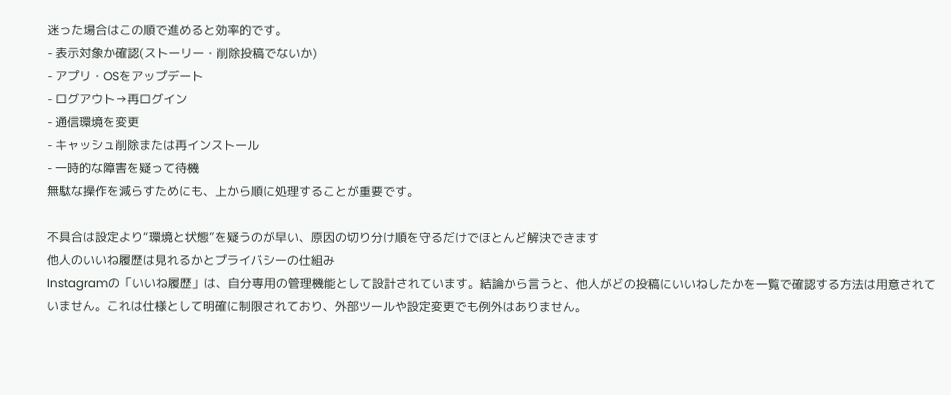迷った場合はこの順で進めると効率的です。
- 表示対象か確認(ストーリー・削除投稿でないか)
- アプリ・OSをアップデート
- ログアウト→再ログイン
- 通信環境を変更
- キャッシュ削除または再インストール
- 一時的な障害を疑って待機
無駄な操作を減らすためにも、上から順に処理することが重要です。

不具合は設定より“環境と状態”を疑うのが早い、原因の切り分け順を守るだけでほとんど解決できます
他人のいいね履歴は見れるかとプライバシーの仕組み
Instagramの「いいね履歴」は、自分専用の管理機能として設計されています。結論から言うと、他人がどの投稿にいいねしたかを一覧で確認する方法は用意されていません。これは仕様として明確に制限されており、外部ツールや設定変更でも例外はありません。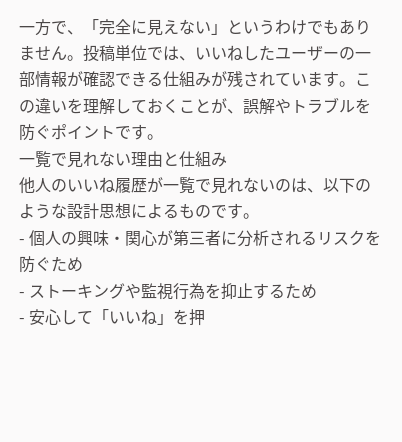一方で、「完全に見えない」というわけでもありません。投稿単位では、いいねしたユーザーの一部情報が確認できる仕組みが残されています。この違いを理解しておくことが、誤解やトラブルを防ぐポイントです。
一覧で見れない理由と仕組み
他人のいいね履歴が一覧で見れないのは、以下のような設計思想によるものです。
- 個人の興味・関心が第三者に分析されるリスクを防ぐため
- ストーキングや監視行為を抑止するため
- 安心して「いいね」を押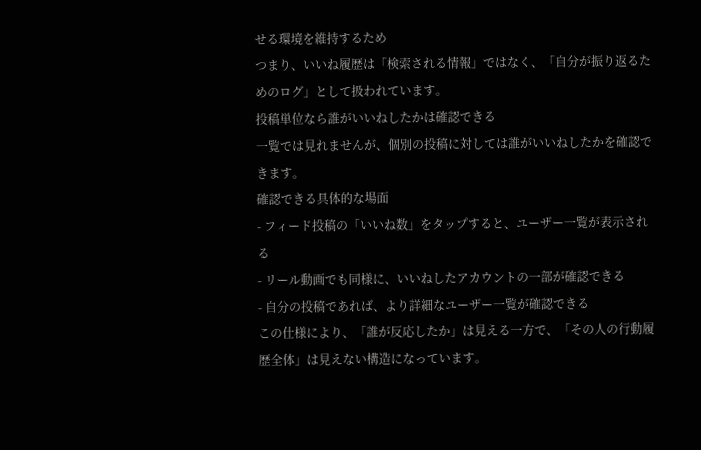せる環境を維持するため
つまり、いいね履歴は「検索される情報」ではなく、「自分が振り返るためのログ」として扱われています。
投稿単位なら誰がいいねしたかは確認できる
一覧では見れませんが、個別の投稿に対しては誰がいいねしたかを確認できます。
確認できる具体的な場面
- フィード投稿の「いいね数」をタップすると、ユーザー一覧が表示される
- リール動画でも同様に、いいねしたアカウントの一部が確認できる
- 自分の投稿であれば、より詳細なユーザー一覧が確認できる
この仕様により、「誰が反応したか」は見える一方で、「その人の行動履歴全体」は見えない構造になっています。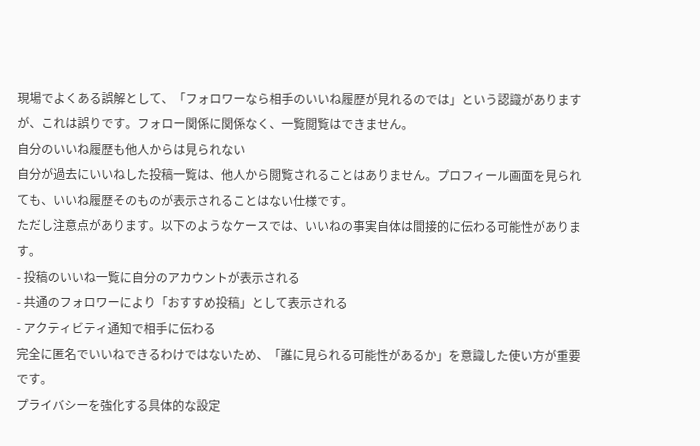現場でよくある誤解として、「フォロワーなら相手のいいね履歴が見れるのでは」という認識がありますが、これは誤りです。フォロー関係に関係なく、一覧閲覧はできません。
自分のいいね履歴も他人からは見られない
自分が過去にいいねした投稿一覧は、他人から閲覧されることはありません。プロフィール画面を見られても、いいね履歴そのものが表示されることはない仕様です。
ただし注意点があります。以下のようなケースでは、いいねの事実自体は間接的に伝わる可能性があります。
- 投稿のいいね一覧に自分のアカウントが表示される
- 共通のフォロワーにより「おすすめ投稿」として表示される
- アクティビティ通知で相手に伝わる
完全に匿名でいいねできるわけではないため、「誰に見られる可能性があるか」を意識した使い方が重要です。
プライバシーを強化する具体的な設定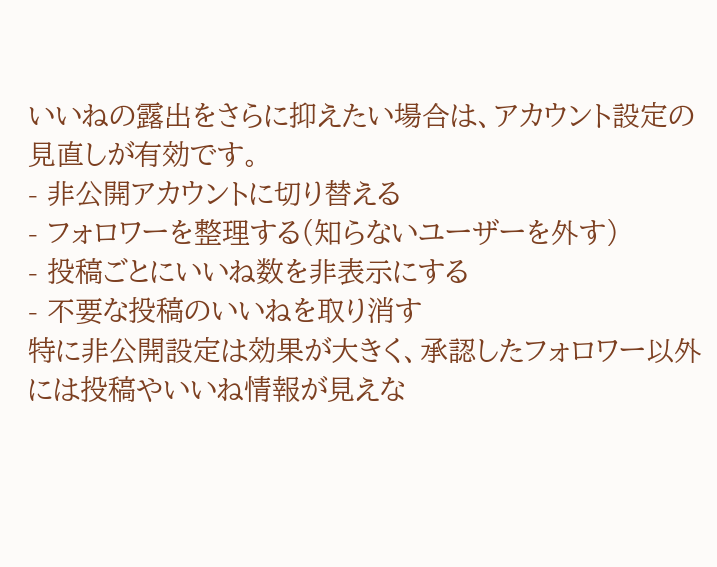いいねの露出をさらに抑えたい場合は、アカウント設定の見直しが有効です。
- 非公開アカウントに切り替える
- フォロワーを整理する(知らないユーザーを外す)
- 投稿ごとにいいね数を非表示にする
- 不要な投稿のいいねを取り消す
特に非公開設定は効果が大きく、承認したフォロワー以外には投稿やいいね情報が見えな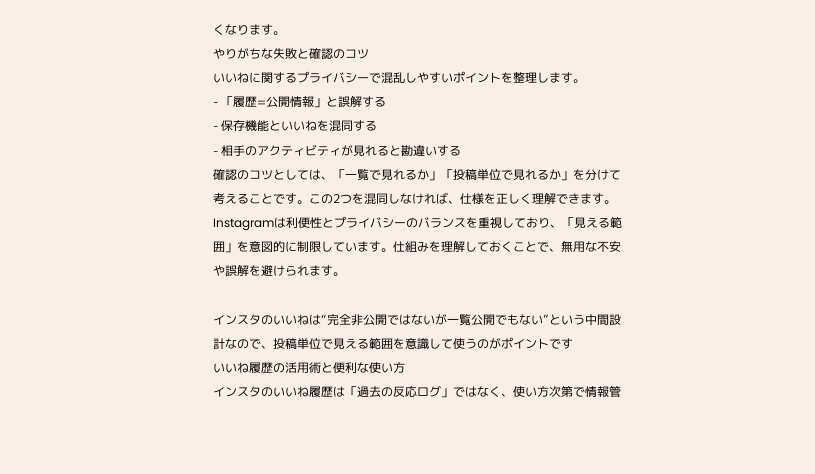くなります。
やりがちな失敗と確認のコツ
いいねに関するプライバシーで混乱しやすいポイントを整理します。
- 「履歴=公開情報」と誤解する
- 保存機能といいねを混同する
- 相手のアクティビティが見れると勘違いする
確認のコツとしては、「一覧で見れるか」「投稿単位で見れるか」を分けて考えることです。この2つを混同しなければ、仕様を正しく理解できます。
Instagramは利便性とプライバシーのバランスを重視しており、「見える範囲」を意図的に制限しています。仕組みを理解しておくことで、無用な不安や誤解を避けられます。

インスタのいいねは“完全非公開ではないが一覧公開でもない”という中間設計なので、投稿単位で見える範囲を意識して使うのがポイントです
いいね履歴の活用術と便利な使い方
インスタのいいね履歴は「過去の反応ログ」ではなく、使い方次第で情報管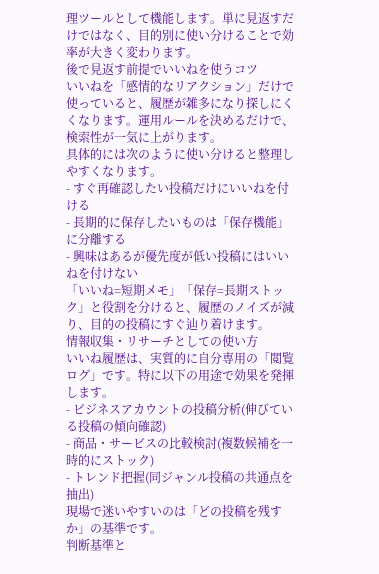理ツールとして機能します。単に見返すだけではなく、目的別に使い分けることで効率が大きく変わります。
後で見返す前提でいいねを使うコツ
いいねを「感情的なリアクション」だけで使っていると、履歴が雑多になり探しにくくなります。運用ルールを決めるだけで、検索性が一気に上がります。
具体的には次のように使い分けると整理しやすくなります。
- すぐ再確認したい投稿だけにいいねを付ける
- 長期的に保存したいものは「保存機能」に分離する
- 興味はあるが優先度が低い投稿にはいいねを付けない
「いいね=短期メモ」「保存=長期ストック」と役割を分けると、履歴のノイズが減り、目的の投稿にすぐ辿り着けます。
情報収集・リサーチとしての使い方
いいね履歴は、実質的に自分専用の「閲覧ログ」です。特に以下の用途で効果を発揮します。
- ビジネスアカウントの投稿分析(伸びている投稿の傾向確認)
- 商品・サービスの比較検討(複数候補を一時的にストック)
- トレンド把握(同ジャンル投稿の共通点を抽出)
現場で迷いやすいのは「どの投稿を残すか」の基準です。
判断基準と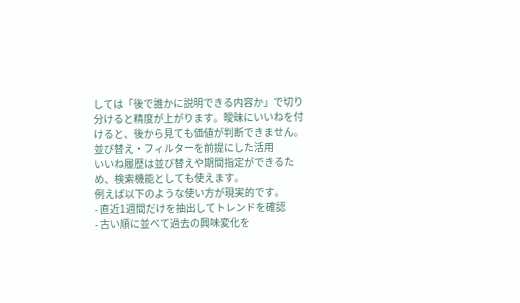しては「後で誰かに説明できる内容か」で切り分けると精度が上がります。曖昧にいいねを付けると、後から見ても価値が判断できません。
並び替え・フィルターを前提にした活用
いいね履歴は並び替えや期間指定ができるため、検索機能としても使えます。
例えば以下のような使い方が現実的です。
- 直近1週間だけを抽出してトレンドを確認
- 古い順に並べて過去の興味変化を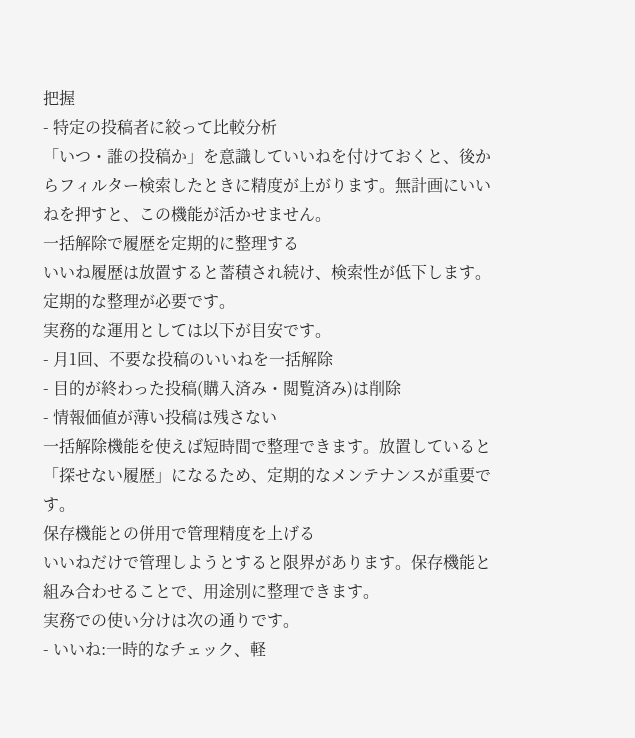把握
- 特定の投稿者に絞って比較分析
「いつ・誰の投稿か」を意識していいねを付けておくと、後からフィルター検索したときに精度が上がります。無計画にいいねを押すと、この機能が活かせません。
一括解除で履歴を定期的に整理する
いいね履歴は放置すると蓄積され続け、検索性が低下します。定期的な整理が必要です。
実務的な運用としては以下が目安です。
- 月1回、不要な投稿のいいねを一括解除
- 目的が終わった投稿(購入済み・閲覧済み)は削除
- 情報価値が薄い投稿は残さない
一括解除機能を使えば短時間で整理できます。放置していると「探せない履歴」になるため、定期的なメンテナンスが重要です。
保存機能との併用で管理精度を上げる
いいねだけで管理しようとすると限界があります。保存機能と組み合わせることで、用途別に整理できます。
実務での使い分けは次の通りです。
- いいね:一時的なチェック、軽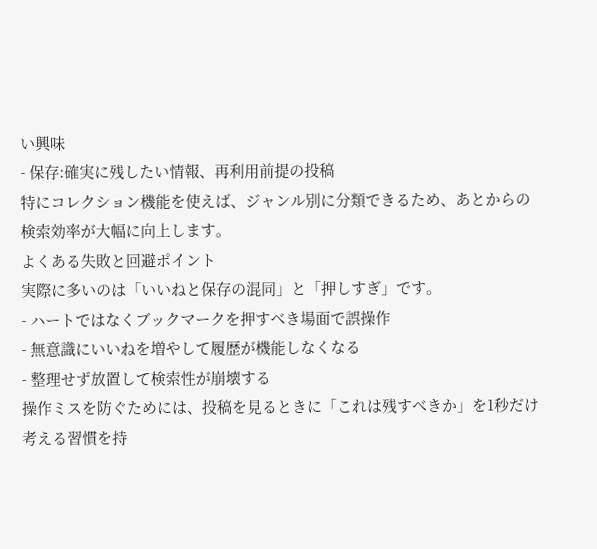い興味
- 保存:確実に残したい情報、再利用前提の投稿
特にコレクション機能を使えば、ジャンル別に分類できるため、あとからの検索効率が大幅に向上します。
よくある失敗と回避ポイント
実際に多いのは「いいねと保存の混同」と「押しすぎ」です。
- ハートではなくブックマークを押すべき場面で誤操作
- 無意識にいいねを増やして履歴が機能しなくなる
- 整理せず放置して検索性が崩壊する
操作ミスを防ぐためには、投稿を見るときに「これは残すべきか」を1秒だけ考える習慣を持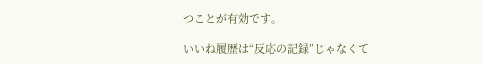つことが有効です。

いいね履歴は“反応の記録”じゃなくて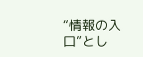“情報の入口”とし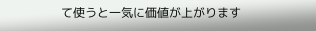て使うと一気に価値が上がります